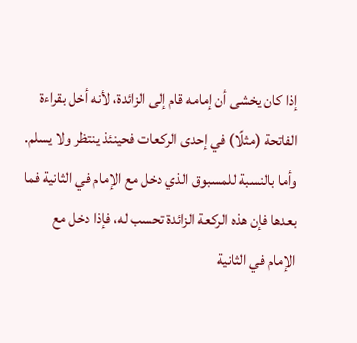إذا كان يخشى أن إمامه قام إلى الزائدة، لأنه أخل بقراءة الفاتحة (مثلًا) في إحدى الركعات فحينئذ ينتظر ولا يسلم.
وأما بالنسبة للمسبوق الذي دخل مع الإمام في الثانية فما بعدها فإن هذه الركعة الزائدة تحسب له، فإذا دخل مع الإمام في الثانية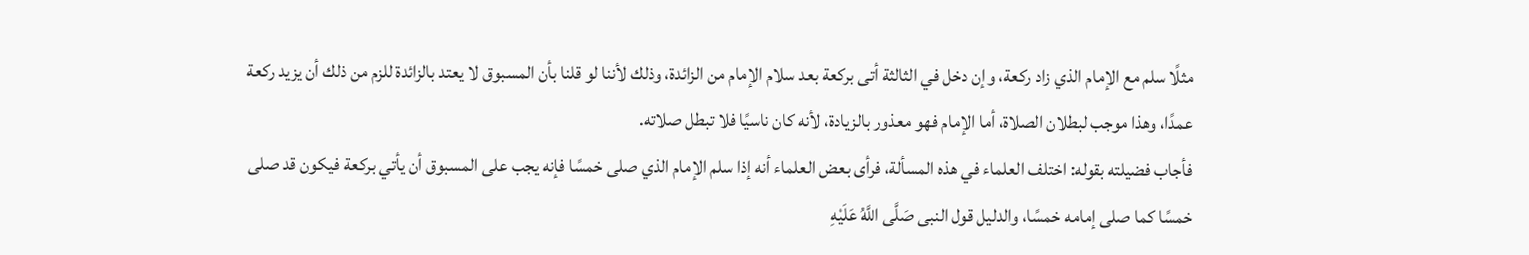مثلًا سلم مع الإمام الذي زاد ركعة، وإن دخل في الثالثة أتى بركعة بعد سلام الإمام من الزائدة، وذلك لأننا لو قلنا بأن المسبوق لا يعتد بالزائدة للزم من ذلك أن يزيد ركعة عمدًا، وهذا موجب لبطلان الصلاة، أما الإمام فهو معذور بالزيادة، لأنه كان ناسيًا فلا تبطل صلاته.
فأجاب فضيلته بقوله: اختلف العلماء في هذه المسألة، فرأى بعض العلماء أنه إذا سلم الإمام الذي صلى خمسًا فإنه يجب على المسبوق أن يأتي بركعة فيكون قد صلى خمسًا كما صلى إمامه خمسًا، والدليل قول النبى صَلَّى اللَّهُ عَلَيْهِ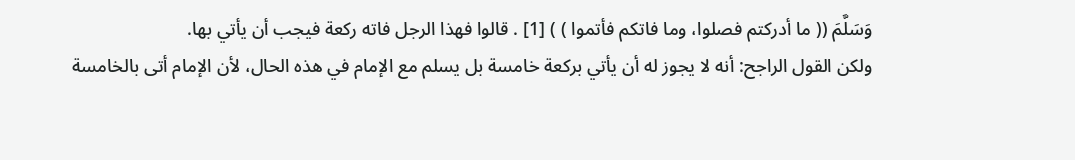وَسَلَّمَ (( ما أدركتم فصلوا، وما فاتكم فأتموا ) ) [1] . قالوا فهذا الرجل فاته ركعة فيجب أن يأتي بها.
ولكن القول الراجح: أنه لا يجوز له أن يأتي بركعة خامسة بل يسلم مع الإمام في هذه الحال، لأن الإمام أتى بالخامسة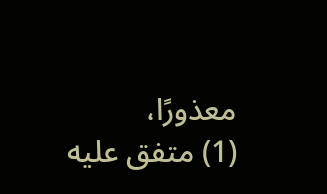معذورًا،
(1) متفق عليه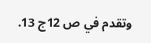وتقدم في ص 12ج 13.